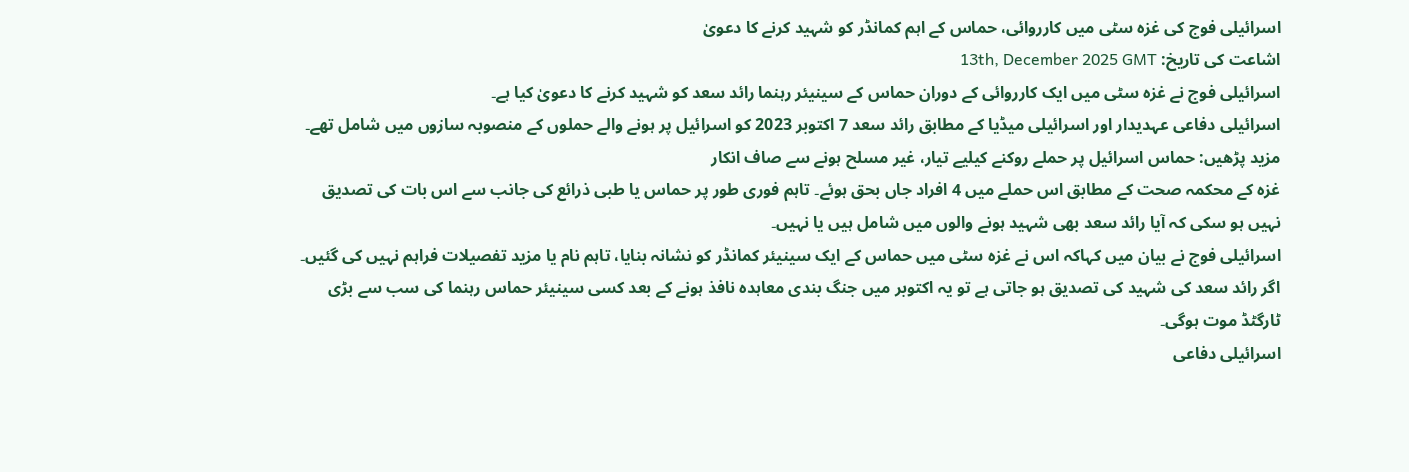اسرائیلی فوج کی غزہ سٹی میں کارروائی، حماس کے اہم کمانڈر کو شہید کرنے کا دعویٰ
اشاعت کی تاریخ: 13th, December 2025 GMT
اسرائیلی فوج نے غزہ سٹی میں ایک کارروائی کے دوران حماس کے سینیئر رہنما رائد سعد کو شہید کرنے کا دعویٰ کیا ہے۔
اسرائیلی دفاعی عہدیدار اور اسرائیلی میڈیا کے مطابق رائد سعد 7 اکتوبر 2023 کو اسرائیل پر ہونے والے حملوں کے منصوبہ سازوں میں شامل تھے۔
مزید پڑھیں: حماس اسرائیل پر حملے روکنے کیلیے تیار، غیر مسلح ہونے سے صاف انکار
غزہ کے محکمہ صحت کے مطابق اس حملے میں 4 افراد جاں بحق ہوئے۔ تاہم فوری طور پر حماس یا طبی ذرائع کی جانب سے اس بات کی تصدیق نہیں ہو سکی کہ آیا رائد سعد بھی شہید ہونے والوں میں شامل ہیں یا نہیں۔
اسرائیلی فوج نے بیان میں کہاکہ اس نے غزہ سٹی میں حماس کے ایک سینیئر کمانڈر کو نشانہ بنایا، تاہم نام یا مزید تفصیلات فراہم نہیں کی گئیں۔
اگر رائد سعد کی شہید کی تصدیق ہو جاتی ہے تو یہ اکتوبر میں جنگ بندی معاہدہ نافذ ہونے کے بعد کسی سینیئر حماس رہنما کی سب سے بڑی ٹارگٹڈ موت ہوگی۔
اسرائیلی دفاعی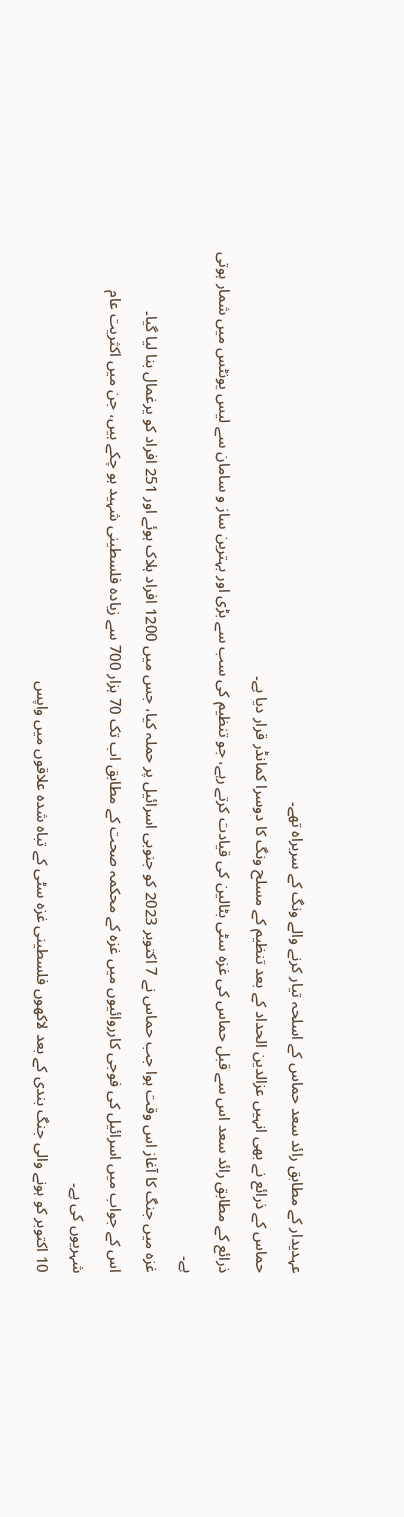عہدیدار کے مطابق رائد سعد حماس کے اسلحہ تیار کرنے والے ونگ کے سربراہ تھے۔
حماس کے ذرائع نے بھی انہیں عزالدین الحداد کے بعد تنظیم کے مسلح ونگ کا دوسرا کمانڈر قرار دیا ہے۔
ذرائع کے مطابق رائد سعد اس سے قبل حماس کی غزہ سٹی بٹالین کی قیادت کرتے رہے، جو تنظیم کی سب سے بڑی اور بہترین ساز و سامان سے لیس یونٹس میں شمار ہوتی ہے۔
غزہ میں جنگ کا آغاز اس وقت ہوا جب حماس نے 7 اکتوبر 2023 کو جنوبی اسرائیل پر حملہ کیا، جس میں 1200 افراد ہلاک ہوئے اور 251 افراد کو یرغمال بنا لیا گیا۔
اس کے جواب میں اسرائیل کی فوجی کارروائیوں میں غزہ کے محکمہ صحت کے مطابق اب تک 70 ہزار 700 سے زیادہ فلسطینی شہید ہو چکے ہیں، جن میں اکثریت عام شہریوں کی ہے۔
10 اکتوبر کو ہونے والی جنگ بندی کے بعد لاکھوں فلسطینی غزہ سٹی کے تباہ شدہ علاقوں میں واپس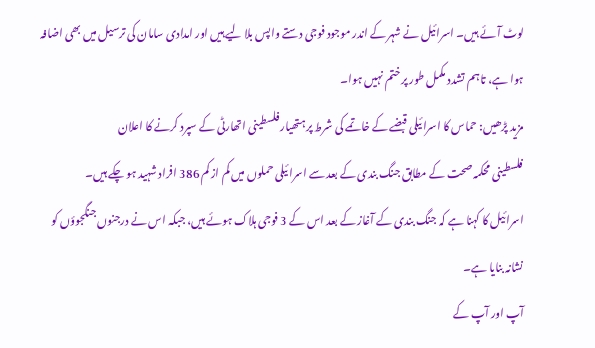لوٹ آئے ہیں۔ اسرائیل نے شہر کے اندر موجود فوجی دستے واپس بلا لیے ہیں اور امدادی سامان کی ترسیل میں بھی اضافہ ہوا ہے، تاہم تشدد مکمل طور پر ختم نہیں ہوا۔
مزید پڑھیں: حماس کا اسرائیلی قبضے کے خاتمے کی شرط پر ہتھیار فلسطینی اتھارٹی کے سپرد کرنے کا اعلان
فلسطینی محکمہ صحت کے مطابق جنگ بندی کے بعد سے اسرائیلی حملوں میں کم از کم 386 افراد شہید ہو چکے ہیں۔
اسرائیل کا کہنا ہے کہ جنگ بندی کے آغاز کے بعد اس کے 3 فوجی ہلاک ہوئے ہیں، جبکہ اس نے درجنوں جنگجوؤں کو نشانہ بنایا ہے۔
آپ اور آپ کے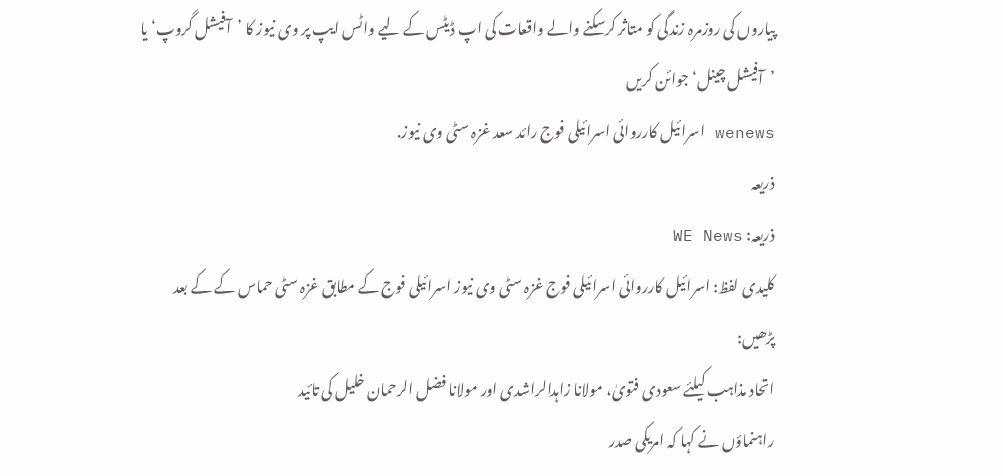پیاروں کی روزمرہ زندگی کو متاثر کرسکنے والے واقعات کی اپ ڈیٹس کے لیے واٹس ایپ پر وی نیوز کا ’آفیشل گروپ‘ یا ’آفیشل چینل‘ جوائن کریں
wenews اسرائیل کارروائی اسرائیلی فوج رائد سعد غزہ سٹی وی نیوز.
ذریعہ
ذریعہ: WE News
کلیدی لفظ: اسرائیل کارروائی اسرائیلی فوج غزہ سٹی وی نیوز اسرائیلی فوج کے مطابق غزہ سٹی حماس کے کے بعد
پڑھیں:
اتحاد مذاہب کیلئے سعودی فتویٰ، مولانا زاہدالراشدی اور مولانا فضل الرحمان خلیل کی تائید
راہنماؤں نے کہا کہ امریکی صدر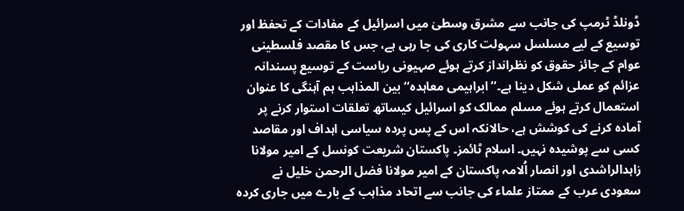ڈونلڈ ٹرمپ کی جانب سے مشرق وسطیٰ میں اسرائیل کے مفادات کے تحفظ اور توسیع کے لیے مسلسل سہولت کاری کی جا رہی ہے، جس کا مقصد فلسطینی عوام کے جائز حقوق کو نظرانداز کرتے ہوئے صہیونی ریاست کے توسیع پسندانہ عزائم کو عملی شکل دینا ہے۔’’ابراہیمی معاہدہ‘‘ بین المذاہب ہم آہنگی کا عنوان استعمال کرتے ہوئے مسلم ممالک کو اسرائیل کیساتھ تعلقات استوار کرنے پر آمادہ کرنے کی کوشش ہے، حالانکہ اس کے پس پردہ سیاسی اہداف اور مقاصد کسی سے پوشیدہ نہیں۔ اسلام ٹائمز۔ پاکستان شریعت کونسل کے امیر مولانا زاہدالراشدی اور انصار اُلامہ پاکستان کے امیر مولانا فضل الرحمن خلیل نے سعودی عرب کے ممتاز علماء کی جانب سے اتحاد مذاہب کے بارے میں جاری کردہ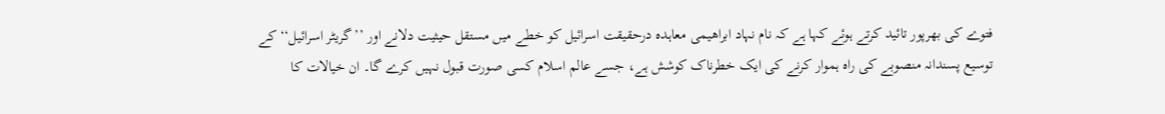فتوے کی بھرپور تائید کرتے ہوئے کہا ہے کہ نام نہاد ابراھیمی معاہدہ درحقیقت اسرائیل کو خطے میں مستقل حیثیت دلانے اور ’’گریٹر اسرائیل‘‘ کے توسیع پسندانہ منصوبے کی راہ ہموار کرنے کی ایک خطرناک کوشش ہے، جسے عالم اسلام کسی صورت قبول نہیں کرے گا۔ ان خیالات کا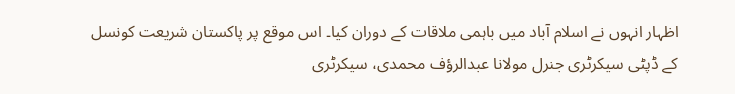اظہار انہوں نے اسلام آباد میں باہمی ملاقات کے دوران کیا۔ اس موقع پر پاکستان شریعت کونسل کے ڈپٹی سیکرٹری جنرل مولانا عبدالرؤف محمدی، سیکرٹری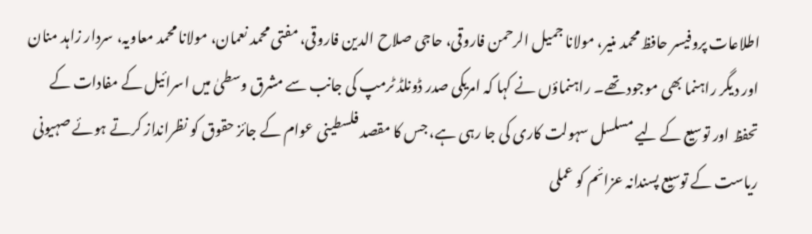اطلاعات پروفیسر حافظ محمد منیر، مولانا جمیل الرحمن فاروقی، حاجی صلاح الدین فاروقی، مفتی محمد نعمان، مولانا محمد معاویہ، سردار زاہد منان اور دیگر راہنما بھی موجود تھے۔ راہنماؤں نے کہا کہ امریکی صدر ڈونلڈ ٹرمپ کی جانب سے مشرق وسطیٰ میں اسرائیل کے مفادات کے تحفظ اور توسیع کے لیے مسلسل سہولت کاری کی جا رہی ہے، جس کا مقصد فلسطینی عوام کے جائز حقوق کو نظرانداز کرتے ہوئے صہیونی ریاست کے توسیع پسندانہ عزائم کو عملی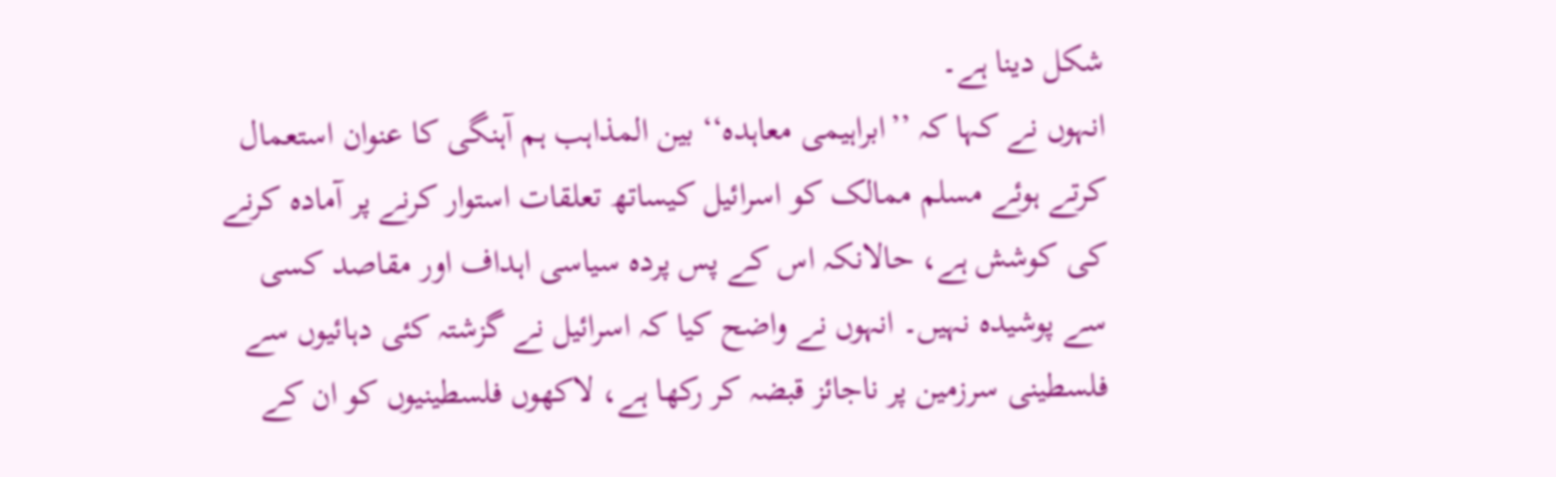شکل دینا ہے۔
انہوں نے کہا کہ ’’ابراہیمی معاہدہ‘‘ بین المذاہب ہم آہنگی کا عنوان استعمال کرتے ہوئے مسلم ممالک کو اسرائیل کیساتھ تعلقات استوار کرنے پر آمادہ کرنے کی کوشش ہے، حالانکہ اس کے پس پردہ سیاسی اہداف اور مقاصد کسی سے پوشیدہ نہیں۔ انہوں نے واضح کیا کہ اسرائیل نے گزشتہ کئی دہائیوں سے فلسطینی سرزمین پر ناجائز قبضہ کر رکھا ہے، لاکھوں فلسطینیوں کو ان کے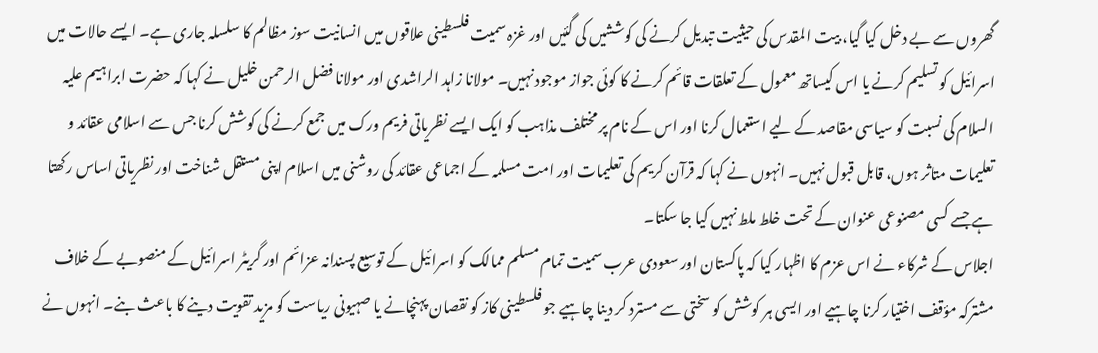گھروں سے بے دخل کیا گیا، بیت المقدس کی حیثیت تبدیل کرنے کی کوششیں کی گئیں اور غزہ سمیت فلسطینی علاقوں میں انسانیت سوز مظالم کا سلسلہ جاری ہے۔ ایسے حالات میں اسرائیل کو تسلیم کرنے یا اس کیساتھ معمول کے تعلقات قائم کرنے کا کوئی جواز موجود نہیں۔ مولانا زاہد الراشدی اور مولانا فضل الرحمن خلیل نے کہا کہ حضرت ابراہیم علیہ السلام کی نسبت کو سیاسی مقاصد کے لیے استعمال کرنا اور اس کے نام پر مختلف مذاہب کو ایک ایسے نظریاتی فریم ورک میں جمع کرنے کی کوشش کرنا جس سے اسلامی عقائد و تعلیمات متاثر ہوں، قابل قبول نہیں۔ انہوں نے کہا کہ قرآن کریم کی تعلیمات اور امت مسلمہ کے اجماعی عقائد کی روشنی میں اسلام اپنی مستقل شناخت اور نظریاتی اساس رکھتا ہے جسے کسی مصنوعی عنوان کے تحت خلط ملط نہیں کیا جا سکتا۔
اجلاس کے شرکاء نے اس عزم کا اظہار کیا کہ پاکستان اور سعودی عرب سمیت تمام مسلم ممالک کو اسرائیل کے توسیع پسندانہ عزائم اور گریٹر اسرائیل کے منصوبے کے خلاف مشترکہ مؤقف اختیار کرنا چاہیے اور ایسی ہر کوشش کو سختی سے مسترد کر دینا چاہیے جو فلسطینی کاز کو نقصان پہنچانے یا صہیونی ریاست کو مزید تقویت دینے کا باعث بنے۔ انہوں نے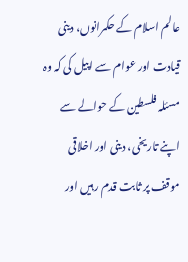عالم اسلام کے حکمرانوں، دینی قیادت اور عوام سے اپیل کی کہ وہ مسئلہ فلسطین کے حوالے سے اپنے تاریخی، دینی اور اخلاقی موقف پر ثابت قدم رہیں اور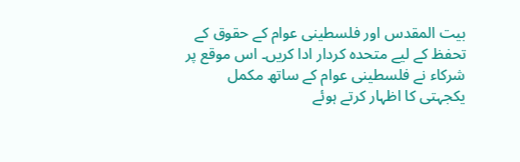بیت المقدس اور فلسطینی عوام کے حقوق کے تحفظ کے لیے متحدہ کردار ادا کریں۔ اس موقع پر شرکاء نے فلسطینی عوام کے ساتھ مکمل یکجہتی کا اظہار کرتے ہوئے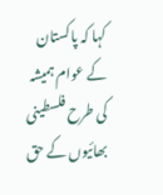کہا کہ پاکستان کے عوام ہمیشہ کی طرح فلسطینی بھائیوں کے حق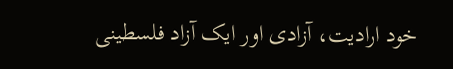خود ارادیت، آزادی اور ایک آزاد فلسطینی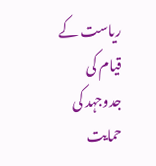ریاست کے قیام کی جدوجہد کی حمایت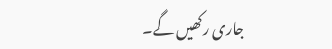جاری رکھیں گے۔